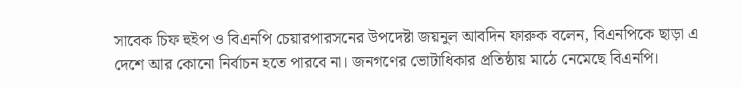সাবেক চিফ হুইপ ও বিএনপি চেয়ারপারসনের উপদেষ্টা জয়নুল আবদিন ফারুক বলেন, বিএনপিকে ছাড়া এ দেশে আর কোনো নির্বাচন হতে পারবে না। জনগণের ভোটাধিকার প্রতিষ্ঠায় মাঠে নেমেছে বিএনপি।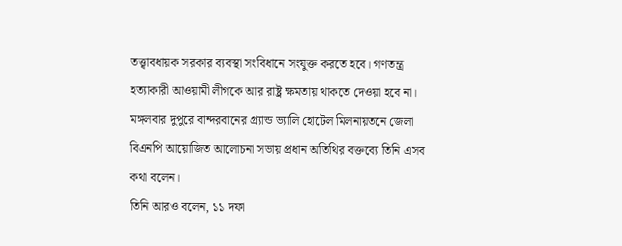তত্ত্বাবধায়ক সরকার ব্যবস্থা সংবিধানে সংযুক্ত করতে হবে। গণতন্ত্র হত্যাকারী আওয়ামী লীগকে আর রাষ্ট্র ক্ষমতায় থাকতে দেওয়া হবে না। মঙ্গলবার দুপুরে বান্দরবানের গ্র্যান্ড ভ্যালি হোটেল মিলনায়তনে জেলা বিএনপি আয়োজিত আলোচনা সভায় প্রধান অতিথির বক্তব্যে তিনি এসব কথা বলেন।
তিনি আরও বলেন, ১১ দফা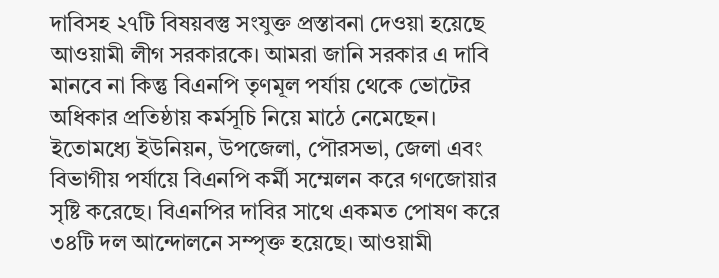দাবিসহ ২৭টি বিষয়বস্তু সংযুক্ত প্রস্তাবনা দেওয়া হয়েছে আওয়ামী লীগ সরকারকে। আমরা জানি সরকার এ দাবি মানবে না কিন্তু বিএনপি তৃণমূল পর্যায় থেকে ভোটের অধিকার প্রতিষ্ঠায় কর্মসূচি নিয়ে মাঠে নেমেছেন। ইতোমধ্যে ইউনিয়ন, উপজেলা, পৌরসভা, জেলা এবং বিভাগীয় পর্যায়ে বিএনপি কর্মী সম্মেলন করে গণজোয়ার সৃষ্টি করেছে। বিএনপির দাবির সাথে একমত পোষণ করে ৩৪টি দল আন্দোলনে সম্পৃক্ত হয়েছে। আওয়ামী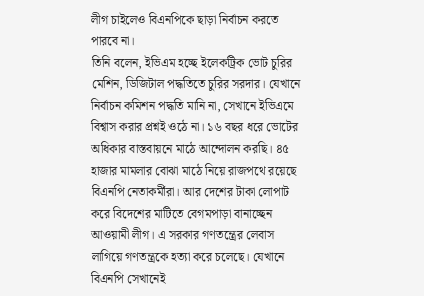লীগ চাইলেও বিএনপিকে ছাড়া নির্বাচন করতে পারবে না।
তিনি বলেন, ইভিএম হচ্ছে ইলেকট্রিক ভোট চুরির মেশিন, ডিজিটাল পদ্ধতিতে চুরির সরদার। যেখানে নির্বাচন কমিশন পদ্ধতি মানি না, সেখানে ইভিএমে বিশ্বাস করার প্রশ্নই ওঠে না। ১৬ বছর ধরে ভোটের অধিকার বাস্তবায়নে মাঠে আন্দোলন করছি। ৪৫ হাজার মামলার বোঝা মাঠে নিয়ে রাজপথে রয়েছে বিএনপি নেতাকর্মীরা। আর দেশের টাকা লোপাট করে বিদেশের মাটিতে বেগমপাড়া বানাচ্ছেন আওয়ামী লীগ। এ সরকার গণতন্ত্রের লেবাস লাগিয়ে গণতন্ত্রকে হত্যা করে চলেছে। যেখানে বিএনপি সেখানেই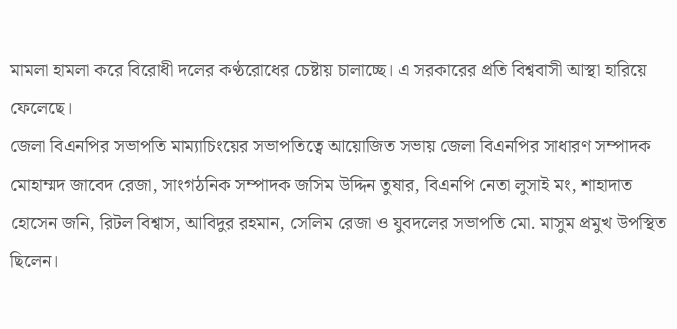মামলা হামলা করে বিরোধী দলের কণ্ঠরোধের চেষ্টায় চালাচ্ছে। এ সরকারের প্রতি বিশ্ববাসী আস্থা হারিয়ে ফেলেছে।
জেলা বিএনপির সভাপতি মাম্যাচিংয়ের সভাপতিত্বে আয়োজিত সভায় জেলা বিএনপির সাধারণ সম্পাদক মোহাম্মদ জাবেদ রেজা, সাংগঠনিক সম্পাদক জসিম উদ্দিন তুষার, বিএনপি নেতা লুসাই মং, শাহাদাত হোসেন জনি, রিটল বিশ্বাস, আবিদুর রহমান, সেলিম রেজা ও যুবদলের সভাপতি মো. মাসুম প্রমুখ উপস্থিত ছিলেন।